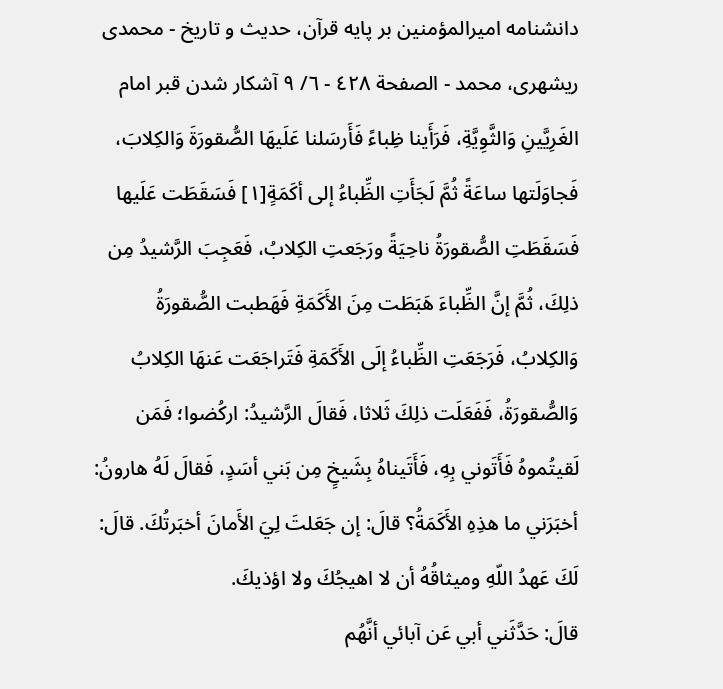دانشنامه اميرالمؤمنين بر پايه قرآن، حديث و تاريخ - محمدی ریشهری، محمد - الصفحة ٤٢٨ - ٦/ ٩ آشكار شدن قبر امام
الغَرِيَّينِ وَالثَّوِيَّةِ، فَرَأَينا ظِباءً فَأَرسَلنا عَلَيهَا الصُّقورَةَ وَالكِلابَ، فَجاوَلَتها ساعَةً ثُمَّ لَجَأَتِ الظِّباءُ إلى أكَمَةٍ[١] فَسَقَطَت عَلَيها فَسَقَطَتِ الصُّقورَةُ ناحِيَةً ورَجَعتِ الكِلابُ، فَعَجِبَ الرَّشيدُ مِن ذلِكَ، ثُمَّ إنَّ الظِّباءَ هَبَطَت مِنَ الأَكَمَةِ فَهَطبت الصُّقورَةُ وَالكِلابُ، فَرَجَعَتِ الظِّباءُ إلَى الأَكَمَةِ فَتَراجَعَت عَنهَا الكِلابُ وَالصُّقورَةُ، فَفَعَلَت ذلِكَ ثَلاثا، فَقالَ الرَّشيدُ: اركُضوا؛ فَمَن لَقيتُموهُ فَأَتَوني بِهِ، فَأَتَيناهُ بِشَيخٍ مِن بَني أسَدٍ، فَقالَ لَهُ هارونُ: أخبَرَني ما هذِهِ الأَكَمَةُ؟ قالَ: إن جَعَلتَ لِيَ الأَمانَ أخبَرتُكَ. قالَ: لَكَ عَهدُ اللّهِ وميثاقُهُ أن لا اهيجُكَ ولا اؤذيكَ.
قالَ: حَدَّثَني أبي عَن آبائي أنَّهُم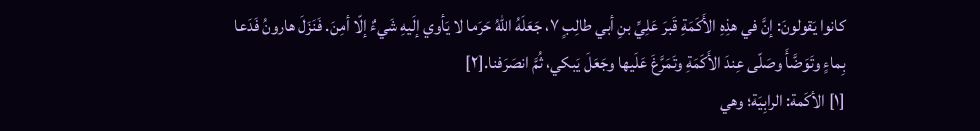كانوا يَقولونَ: إنَّ في هذِهِ الأَكَمَةِ قَبرَ عَلِيِّ بنِ أبي طالِبٍ ٧، جَعَلَهُ اللّهُ حَرَما لا يَأوي إلَيهِ شَيءٌ إلّا أمِنَ. فَنَزَلَ هارونُ فَدَعا بِماءٍ وتَوَضَّأَ وصَلّى عِندَ الأَكَمَةِ وتَمَرَّغَ عَلَيها وجَعَلَ يَبكي، ثُمَّ انصَرَفنا.[٢]
[١] الأكَمة: الرابِيَة؛ وهي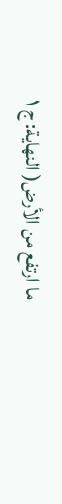ما ارتفع من الأرض( النهاية: ج ١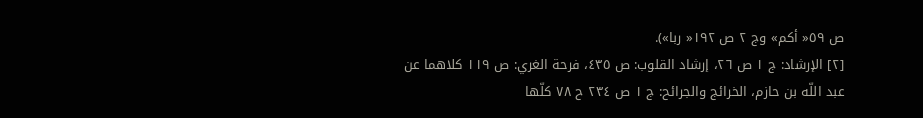ص ٥٩« أكم» وج ٢ ص ١٩٢« ربا»).
[٢] الإرشاد: ج ١ ص ٢٦، إرشاد القلوب: ص ٤٣٥، فرحة الغري: ص ١١٩ كلاهما عن عبد اللّه بن حازم، الخرائج والجرائح: ج ١ ص ٢٣٤ ح ٧٨ كلّها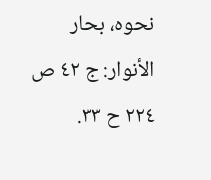نحوه، بحار الأنوار: ج ٤٢ ص ٢٢٤ ح ٣٣.